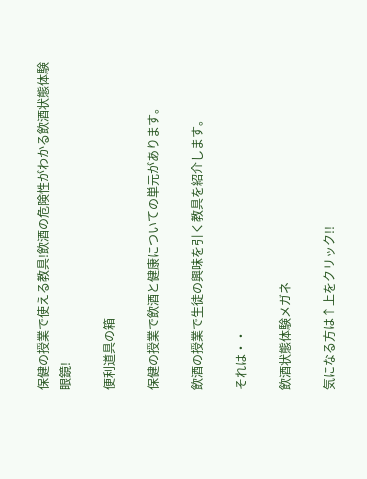保健の授業で使える教具!飲酒の危険性がわかる飲酒状態体験眼鏡!

便利道具の箱

保健の授業で飲酒と健康についての単元があります。

飲酒の授業で生徒の興味を引く教具を紹介します。

それは・・

飲酒状態体験メガネ

気になる方は↑上をクリック!!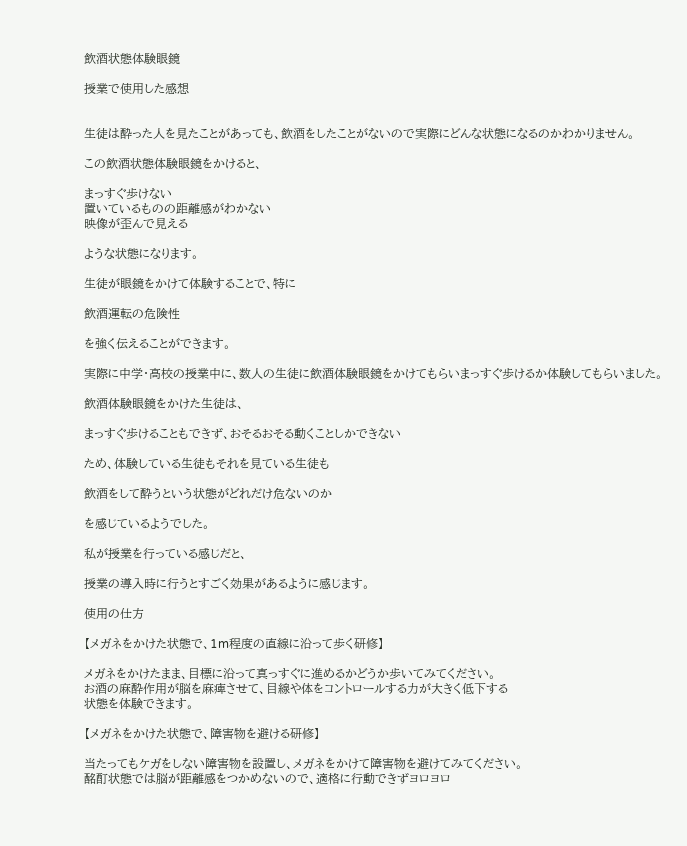飲酒状態体験眼鏡

授業で使用した感想


生徒は酔った人を見たことがあっても、飲酒をしたことがないので実際にどんな状態になるのかわかりません。

この飲酒状態体験眼鏡をかけると、

まっすぐ歩けない
置いているものの距離感がわかない
映像が歪んで見える

ような状態になります。

生徒が眼鏡をかけて体験することで、特に

飲酒運転の危険性

を強く伝えることができます。

実際に中学・高校の授業中に、数人の生徒に飲酒体験眼鏡をかけてもらいまっすぐ歩けるか体験してもらいました。

飲酒体験眼鏡をかけた生徒は、

まっすぐ歩けることもできず、おそるおそる動くことしかできない

ため、体験している生徒もそれを見ている生徒も

飲酒をして酔うという状態がどれだけ危ないのか

を感じているようでした。

私が授業を行っている感じだと、

授業の導入時に行うとすごく効果があるように感じます。

使用の仕方

【メガネをかけた状態で、1m程度の直線に沿って歩く研修】

メガネをかけたまま、目標に沿って真っすぐに進めるかどうか歩いてみてください。
お酒の麻酔作用が脳を麻痺させて、目線や体をコントロールする力が大きく低下する
状態を体験できます。

【メガネをかけた状態で、障害物を避ける研修】

当たってもケガをしない障害物を設置し、メガネをかけて障害物を避けてみてください。
酩酊状態では脳が距離感をつかめないので、適格に行動できずヨロヨロ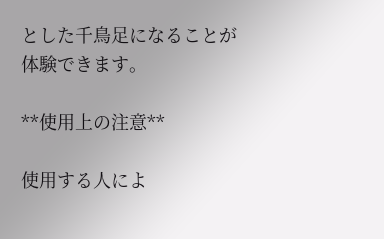とした千鳥足になることが体験できます。

**使用上の注意**

使用する人によ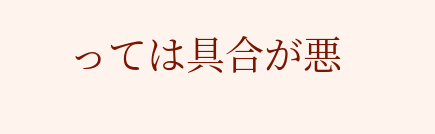っては具合が悪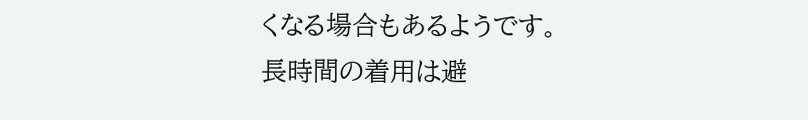くなる場合もあるようです。
長時間の着用は避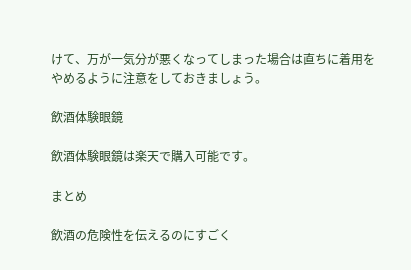けて、万が一気分が悪くなってしまった場合は直ちに着用をやめるように注意をしておきましょう。

飲酒体験眼鏡

飲酒体験眼鏡は楽天で購入可能です。

まとめ

飲酒の危険性を伝えるのにすごく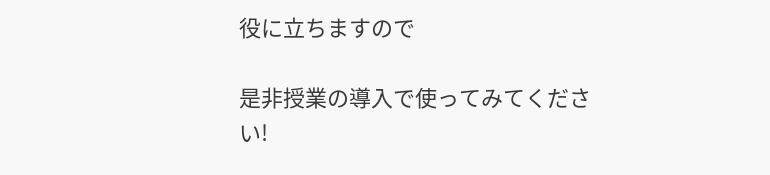役に立ちますので

是非授業の導入で使ってみてください!